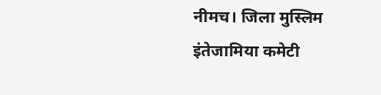नीमच। जिला मुस्लिम इंतेजामिया कमेटी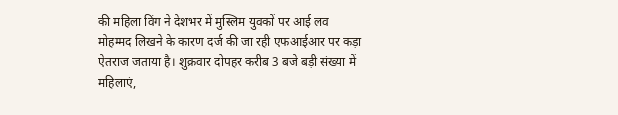की महिला विंग ने देशभर में मुस्लिम युवकों पर आई लव मोहम्मद लिखने के कारण दर्ज की जा रही एफआईआर पर कड़ा ऐतराज जताया है। शुक्रवार दोपहर करीब 3 बजे बड़ी संख्या में महिलाएं,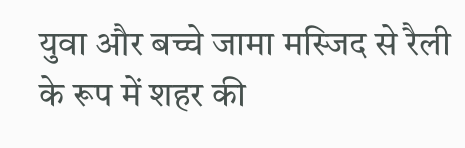युवा और बच्चे जामा मस्जिद से रैली के रूप में शहर की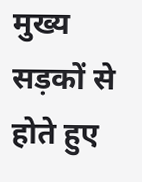मुख्य सड़कों से होते हुए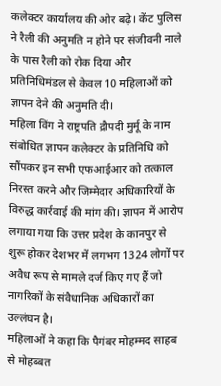कलेक्टर कार्यालय की ओर बढ़े। केंट पुलिस ने रैली की अनुमति न होने पर संजीवनी नाले के पास रैली को रोक दिया और प्रतिनिधिमंडल से केवल 10 महिलाओं को ज्ञापन देने की अनुमति दी।
महिला विंग ने राष्ट्रपति द्रौपदी मुर्मू के नाम संबोधित ज्ञापन कलेक्टर के प्रतिनिधि को सौंपकर इन सभी एफआईआर को तत्काल निरस्त करने और जिम्मेदार अधिकारियों के विरुद्ध कार्रवाई की मांग की। ज्ञापन में आरोप लगाया गया कि उत्तर प्रदेश के कानपुर से शुरू होकर देशभर में लगभग 1324 लोगों पर अवैध रूप से मामले दर्ज किए गए हैं जो नागरिकों के संवैधानिक अधिकारों का उल्लंघन है।
महिलाओं ने कहा कि पैगंबर मोहम्मद साहब से मोहब्बत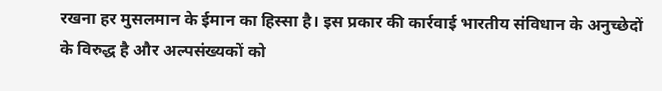रखना हर मुसलमान के ईमान का हिस्सा है। इस प्रकार की कार्रवाई भारतीय संविधान के अनुच्छेदों के विरुद्ध है और अल्पसंख्यकों को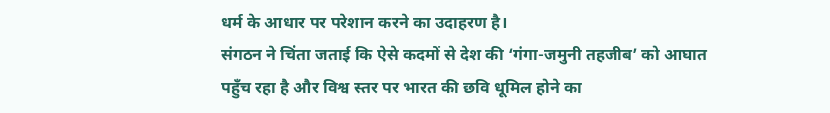धर्म के आधार पर परेशान करने का उदाहरण है।
संगठन ने चिंता जताई कि ऐसे कदमों से देश की ‘गंगा-जमुनी तहजीब’ को आघात पहुँच रहा है और विश्व स्तर पर भारत की छवि धूमिल होने का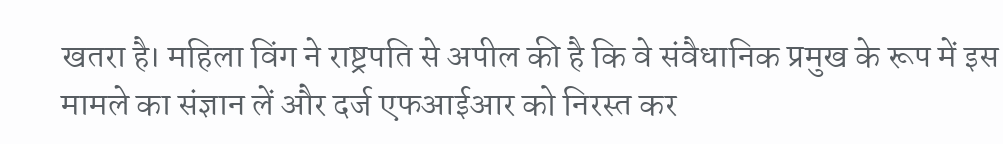खतरा है। महिला विंग ने राष्ट्रपति से अपील की है कि वे संवैधानिक प्रमुख के रूप में इस मामले का संज्ञान लें और दर्ज एफआईआर को निरस्त कर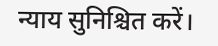न्याय सुनिश्चित करें।